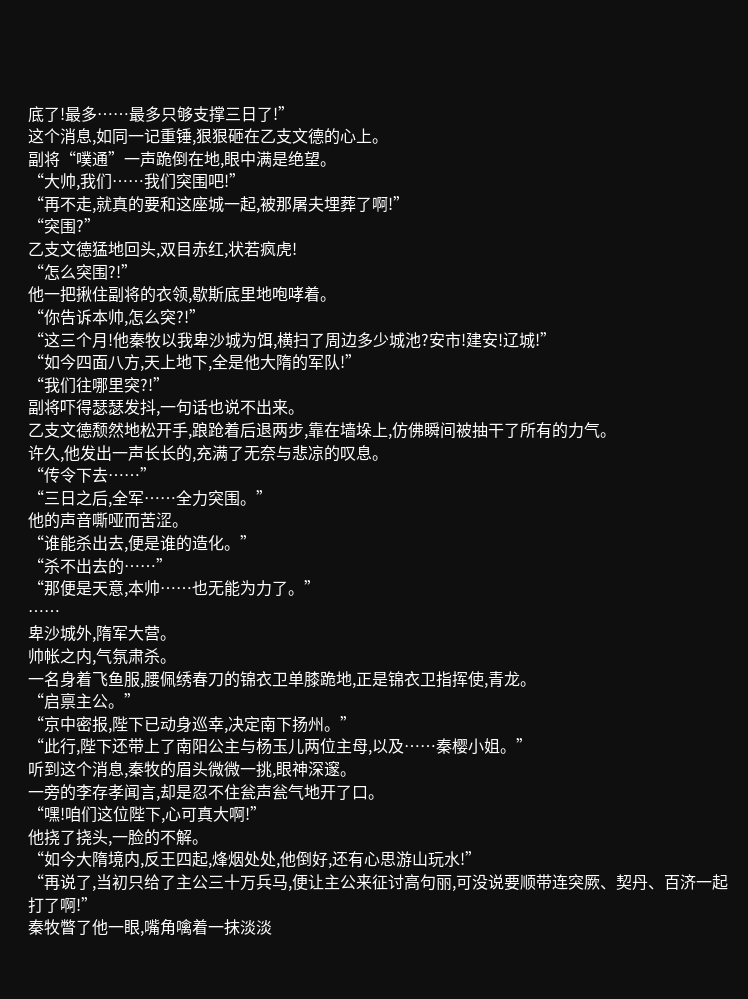底了!最多……最多只够支撑三日了!”
这个消息,如同一记重锤,狠狠砸在乙支文德的心上。
副将“噗通”一声跪倒在地,眼中满是绝望。
“大帅,我们……我们突围吧!”
“再不走,就真的要和这座城一起,被那屠夫埋葬了啊!”
“突围?”
乙支文德猛地回头,双目赤红,状若疯虎!
“怎么突围?!”
他一把揪住副将的衣领,歇斯底里地咆哮着。
“你告诉本帅,怎么突?!”
“这三个月!他秦牧以我卑沙城为饵,横扫了周边多少城池?安市!建安!辽城!”
“如今四面八方,天上地下,全是他大隋的军队!”
“我们往哪里突?!”
副将吓得瑟瑟发抖,一句话也说不出来。
乙支文德颓然地松开手,踉跄着后退两步,靠在墙垛上,仿佛瞬间被抽干了所有的力气。
许久,他发出一声长长的,充满了无奈与悲凉的叹息。
“传令下去……”
“三日之后,全军……全力突围。”
他的声音嘶哑而苦涩。
“谁能杀出去,便是谁的造化。”
“杀不出去的……”
“那便是天意,本帅……也无能为力了。”
……
卑沙城外,隋军大营。
帅帐之内,气氛肃杀。
一名身着飞鱼服,腰佩绣春刀的锦衣卫单膝跪地,正是锦衣卫指挥使,青龙。
“启禀主公。”
“京中密报,陛下已动身巡幸,决定南下扬州。”
“此行,陛下还带上了南阳公主与杨玉儿两位主母,以及……秦樱小姐。”
听到这个消息,秦牧的眉头微微一挑,眼神深邃。
一旁的李存孝闻言,却是忍不住瓮声瓮气地开了口。
“嘿!咱们这位陛下,心可真大啊!”
他挠了挠头,一脸的不解。
“如今大隋境内,反王四起,烽烟处处,他倒好,还有心思游山玩水!”
“再说了,当初只给了主公三十万兵马,便让主公来征讨高句丽,可没说要顺带连突厥、契丹、百济一起打了啊!”
秦牧瞥了他一眼,嘴角噙着一抹淡淡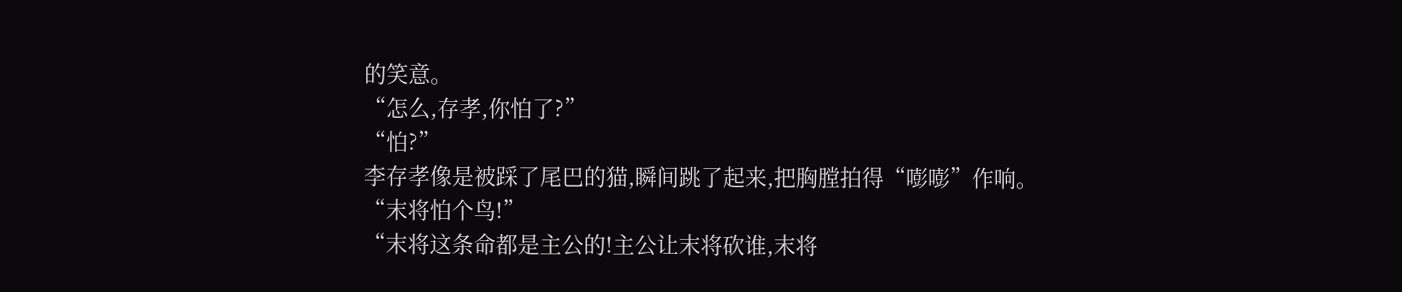的笑意。
“怎么,存孝,你怕了?”
“怕?”
李存孝像是被踩了尾巴的猫,瞬间跳了起来,把胸膛拍得“嘭嘭”作响。
“末将怕个鸟!”
“末将这条命都是主公的!主公让末将砍谁,末将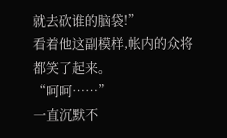就去砍谁的脑袋!”
看着他这副模样,帐内的众将都笑了起来。
“呵呵……”
一直沉默不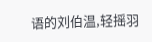语的刘伯温,轻摇羽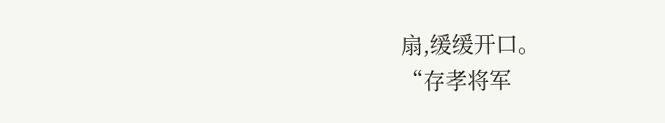扇,缓缓开口。
“存孝将军